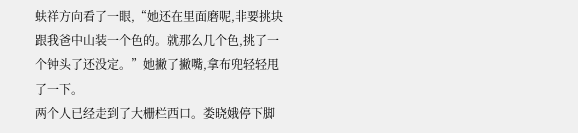蚨祥方向看了一眼,“她还在里面磨呢,非要挑块跟我爸中山装一个色的。就那么几个色,挑了一个钟头了还没定。”她撇了撇嘴,拿布兜轻轻甩了一下。
两个人已经走到了大栅栏西口。娄晓娥停下脚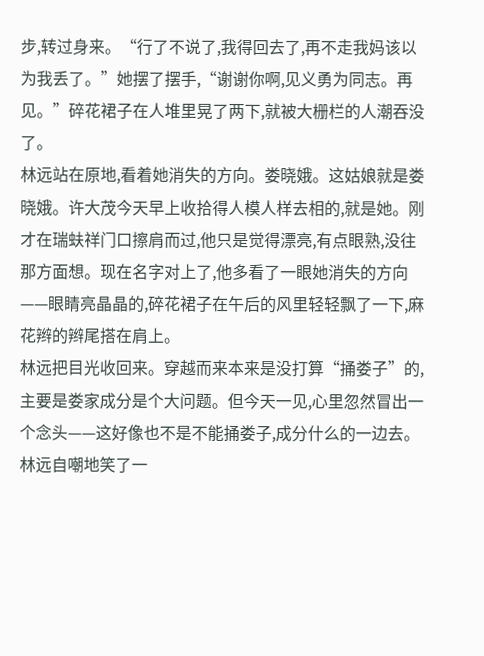步,转过身来。“行了不说了,我得回去了,再不走我妈该以为我丢了。”她摆了摆手,“谢谢你啊,见义勇为同志。再见。”碎花裙子在人堆里晃了两下,就被大栅栏的人潮吞没了。
林远站在原地,看着她消失的方向。娄晓娥。这姑娘就是娄晓娥。许大茂今天早上收拾得人模人样去相的,就是她。刚才在瑞蚨祥门口擦肩而过,他只是觉得漂亮,有点眼熟,没往那方面想。现在名字对上了,他多看了一眼她消失的方向——眼睛亮晶晶的,碎花裙子在午后的风里轻轻飘了一下,麻花辫的辫尾搭在肩上。
林远把目光收回来。穿越而来本来是没打算“捅娄子”的,主要是娄家成分是个大问题。但今天一见,心里忽然冒出一个念头——这好像也不是不能捅娄子,成分什么的一边去。林远自嘲地笑了一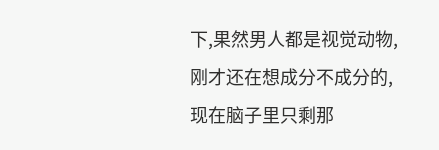下,果然男人都是视觉动物,刚才还在想成分不成分的,现在脑子里只剩那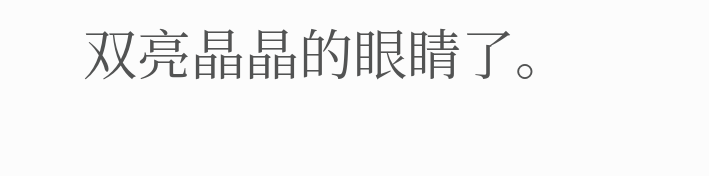双亮晶晶的眼睛了。